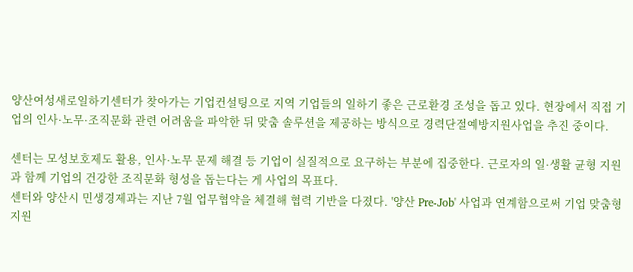양산여성새로일하기센터가 찾아가는 기업컨설팅으로 지역 기업들의 일하기 좋은 근로환경 조성을 돕고 있다. 현장에서 직접 기업의 인사·노무·조직문화 관련 어려움을 파악한 뒤 맞춤 솔루션을 제공하는 방식으로 경력단절예방지원사업을 추진 중이다.

센터는 모성보호제도 활용, 인사·노무 문제 해결 등 기업이 실질적으로 요구하는 부분에 집중한다. 근로자의 일·생활 균형 지원과 함께 기업의 건강한 조직문화 형성을 돕는다는 게 사업의 목표다.
센터와 양산시 민생경제과는 지난 7월 업무협약을 체결해 협력 기반을 다졌다. '양산 Pre-Job' 사업과 연계함으로써 기업 맞춤형 지원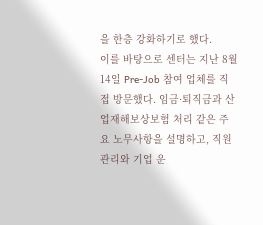을 한층 강화하기로 했다.
이를 바탕으로 센터는 지난 8월 14일 Pre-Job 참여 업체를 직접 방문했다. 임금·퇴직금과 산업재해보상보험 처리 같은 주요 노무사항을 설명하고, 직원 관리와 기업 운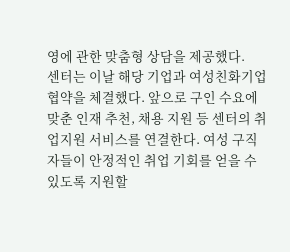영에 관한 맞춤형 상담을 제공했다.
센터는 이날 해당 기업과 여성친화기업협약을 체결했다. 앞으로 구인 수요에 맞춘 인재 추천, 채용 지원 등 센터의 취업지원 서비스를 연결한다. 여성 구직자들이 안정적인 취업 기회를 얻을 수 있도록 지원할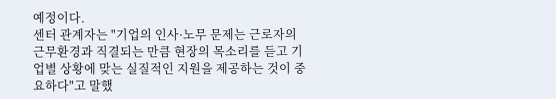예정이다.
센터 관계자는 "기업의 인사·노무 문제는 근로자의 근무환경과 직결되는 만큼 현장의 목소리를 듣고 기업별 상황에 맞는 실질적인 지원을 제공하는 것이 중요하다"고 말했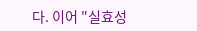다. 이어 "실효성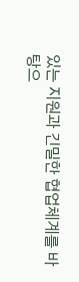있는 지원과 긴밀한 협업체계를 바탕으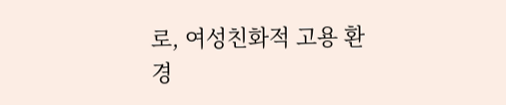로, 여성친화적 고용 환경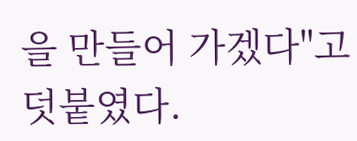을 만들어 가겠다"고 덧붙였다.